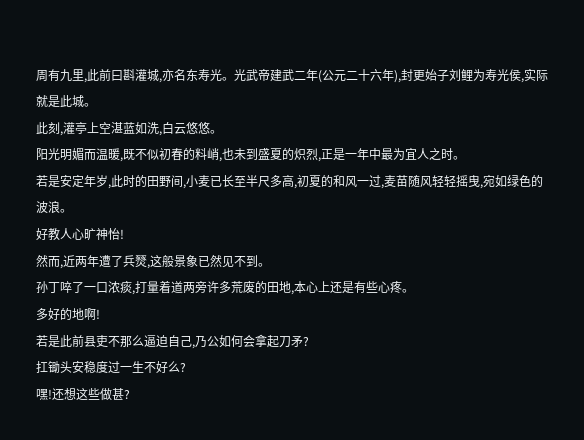周有九里,此前曰斟灌城,亦名东寿光。光武帝建武二年(公元二十六年),封更始子刘鲤为寿光侯,实际就是此城。
此刻,灌亭上空湛蓝如洗,白云悠悠。
阳光明媚而温暖,既不似初春的料峭,也未到盛夏的炽烈,正是一年中最为宜人之时。
若是安定年岁,此时的田野间,小麦已长至半尺多高,初夏的和风一过,麦苗随风轻轻摇曳,宛如绿色的波浪。
好教人心旷神怡!
然而,近两年遭了兵燹,这般景象已然见不到。
孙丁啐了一口浓痰,打量着道两旁许多荒废的田地,本心上还是有些心疼。
多好的地啊!
若是此前县吏不那么逼迫自己,乃公如何会拿起刀矛?
扛锄头安稳度过一生不好么?
嘿!还想这些做甚?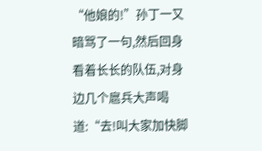“他娘的!”孙丁一又暗骂了一句,然后回身看着长长的队伍,对身边几个扈兵大声喝道:“去!叫大家加快脚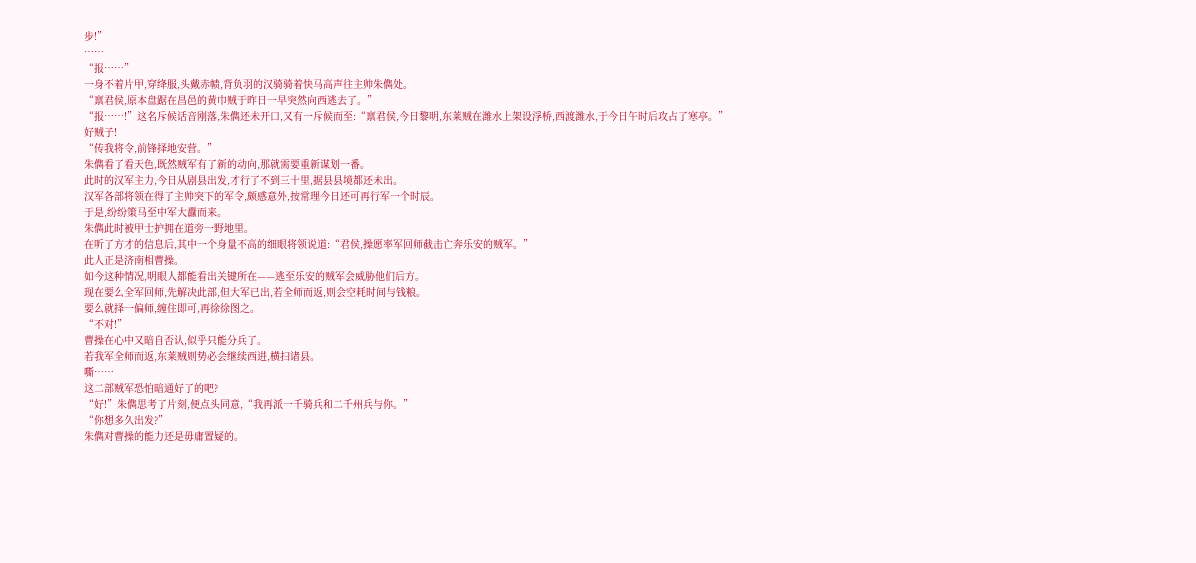步!”
……
“报……”
一身不着片甲,穿绛服,头戴赤帻,背负羽的汉骑骑着快马高声往主帅朱儁处。
“禀君侯,原本盘踞在昌邑的黄巾贼于昨日一早突然向西逃去了。”
“报……!”这名斥候话音刚落,朱儁还未开口,又有一斥候而至:“禀君侯,今日黎明,东莱贼在潍水上架设浮桥,西渡潍水,于今日午时后攻占了寒亭。”
好贼子!
“传我将令,前锋择地安营。”
朱儁看了看天色,既然贼军有了新的动向,那就需要重新谋划一番。
此时的汉军主力,今日从剧县出发,才行了不到三十里,据县县境都还未出。
汉军各部将领在得了主帅突下的军令,颇感意外,按常理今日还可再行军一个时辰。
于是,纷纷策马至中军大纛而来。
朱儁此时被甲士护拥在道旁一野地里。
在听了方才的信息后,其中一个身量不高的细眼将领说道:“君侯,操愿率军回师截击亡奔乐安的贼军。”
此人正是济南相曹操。
如今这种情况,明眼人都能看出关键所在——逃至乐安的贼军会威胁他们后方。
现在要么全军回师,先解决此部,但大军已出,若全师而返,则会空耗时间与钱粮。
要么就择一偏师,缠住即可,再徐徐图之。
“不对!”
曹操在心中又暗自否认,似乎只能分兵了。
若我军全师而返,东莱贼则势必会继续西进,横扫诸县。
嘶……
这二部贼军恐怕暗通好了的吧?
“好!”朱儁思考了片刻,便点头同意,“我再派一千骑兵和二千州兵与你。”
“你想多久出发?”
朱儁对曹操的能力还是毋庸置疑的。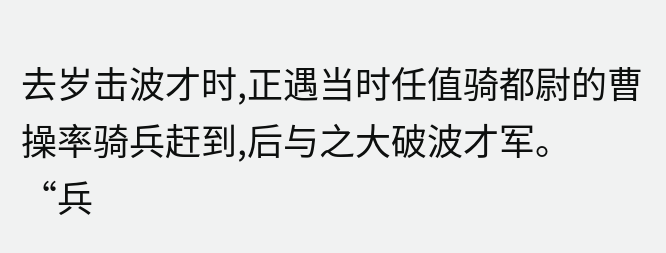去岁击波才时,正遇当时任值骑都尉的曹操率骑兵赶到,后与之大破波才军。
“兵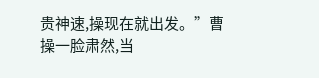贵神速,操现在就出发。”曹操一脸肃然,当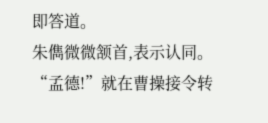即答道。
朱儁微微颔首,表示认同。
“孟德!”就在曹操接令转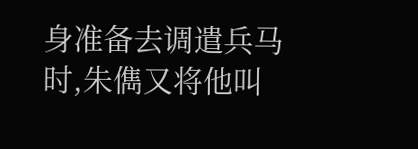身准备去调遣兵马时,朱儁又将他叫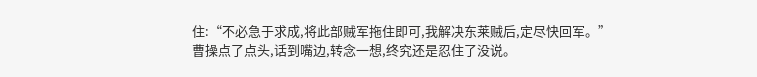住:“不必急于求成,将此部贼军拖住即可,我解决东莱贼后,定尽快回军。”
曹操点了点头,话到嘴边,转念一想,终究还是忍住了没说。